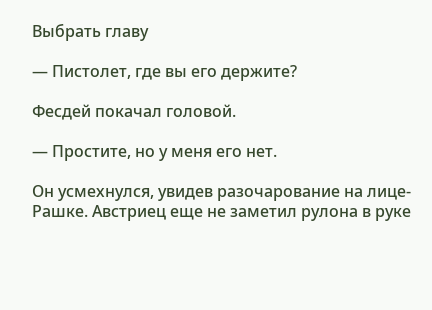Выбрать главу

— Пистолет, где вы его держите?

Фесдей покачал головой.

— Простите, но у меня его нет.

Он усмехнулся, увидев разочарование на лице- Рашке. Австриец еще не заметил рулона в руке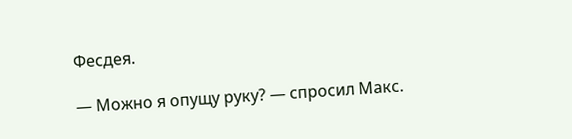Фесдея.

— Можно я опущу руку? — спросил Макс.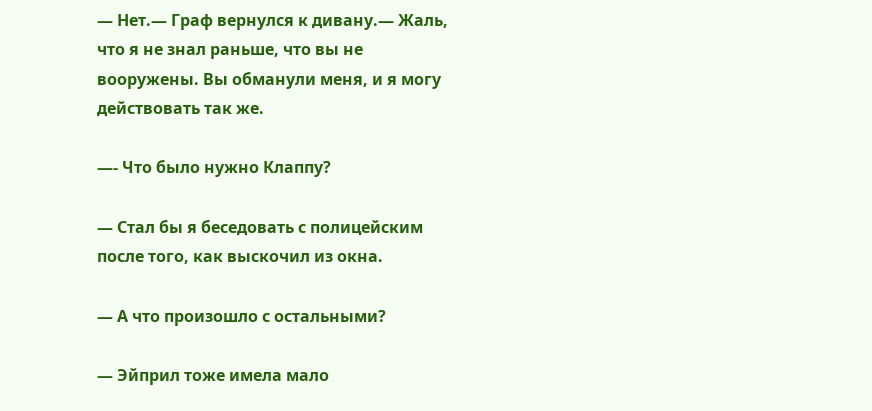— Нет.— Граф вернулся к дивану.— Жаль, что я не знал раньше, что вы не вооружены. Вы обманули меня, и я могу действовать так же.

—- Что было нужно Клаппу?

— Стал бы я беседовать с полицейским после того, как выскочил из окна.

— А что произошло с остальными?

— Эйприл тоже имела мало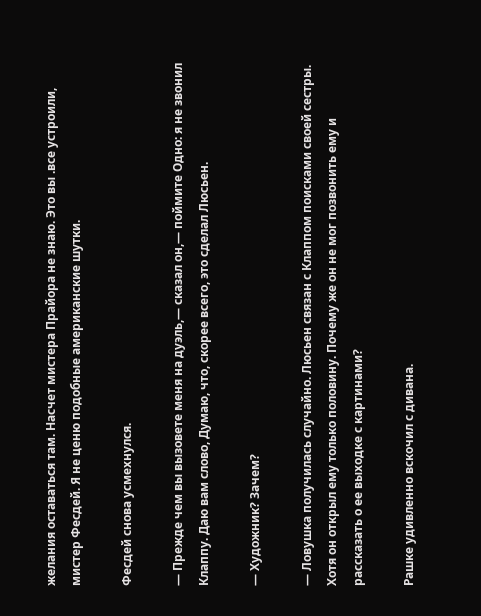желания оставаться там. Насчет мистера Прайора не знаю. Это вы .все устроили, мистер Фесдей. Я не ценю подобные американские шутки.

Фесдей снова усмехнулся.

— Прежде чем вы вызовете меня на дуэль,— сказал он,— поймите Одно: я не звонил Клаппу. Даю вам слово, Думаю, что, скорее всего, это сделал Люсьен.

— Художник? Зачем?

— Ловушка получилась случайно. Люсьен связан с Клаппом поисками своей сестры. Хотя он открыл ему только половину. Почему же он не мог позвонить ему и рассказать о ее выходке с картинами?

Рашке удивленно вскочил с дивана.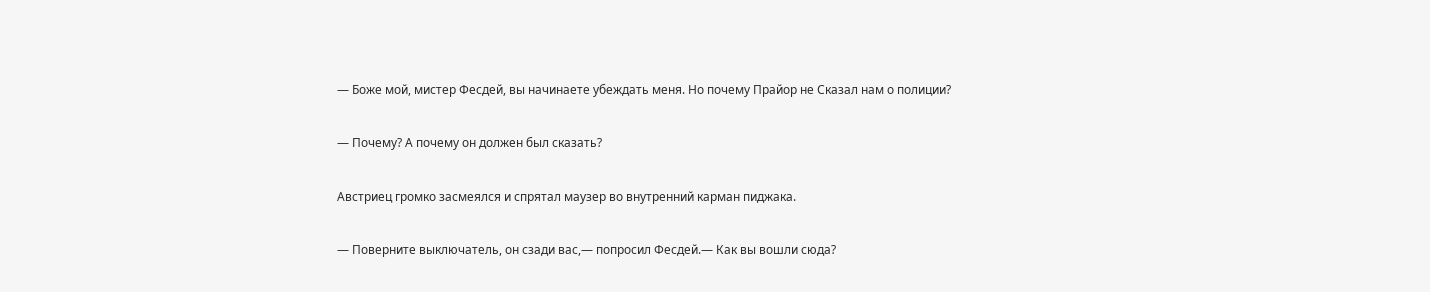— Боже мой, мистер Фесдей, вы начинаете убеждать меня. Но почему Прайор не Сказал нам о полиции?

— Почему? А почему он должен был сказать?

Австриец громко засмеялся и спрятал маузер во внутренний карман пиджака.

— Поверните выключатель, он сзади вас,— попросил Фесдей.— Как вы вошли сюда?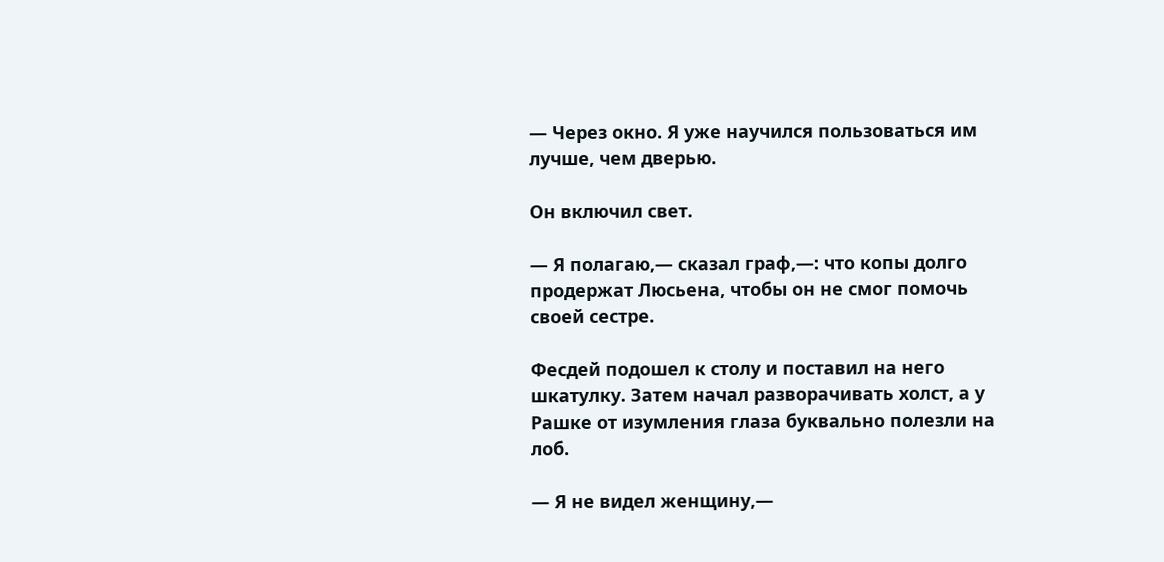— Через окно. Я уже научился пользоваться им лучше, чем дверью.

Он включил свет.

— Я полагаю,— сказал граф,—: что копы долго продержат Люсьена, чтобы он не смог помочь своей сестре.

Фесдей подошел к столу и поставил на него шкатулку. Затем начал разворачивать холст, а у Рашке от изумления глаза буквально полезли на лоб.

— Я не видел женщину,—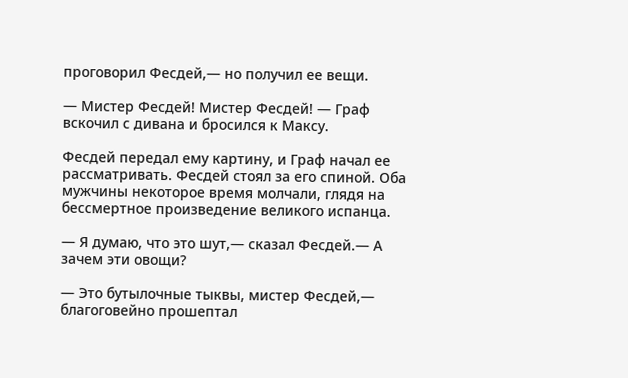проговорил Фесдей,— но получил ее вещи.

— Мистер Фесдей! Мистер Фесдей! — Граф вскочил с дивана и бросился к Максу.

Фесдей передал ему картину, и Граф начал ее рассматривать. Фесдей стоял за его спиной. Оба мужчины некоторое время молчали, глядя на бессмертное произведение великого испанца.

— Я думаю, что это шут,— сказал Фесдей.— А зачем эти овощи?

— Это бутылочные тыквы, мистер Фесдей,— благоговейно прошептал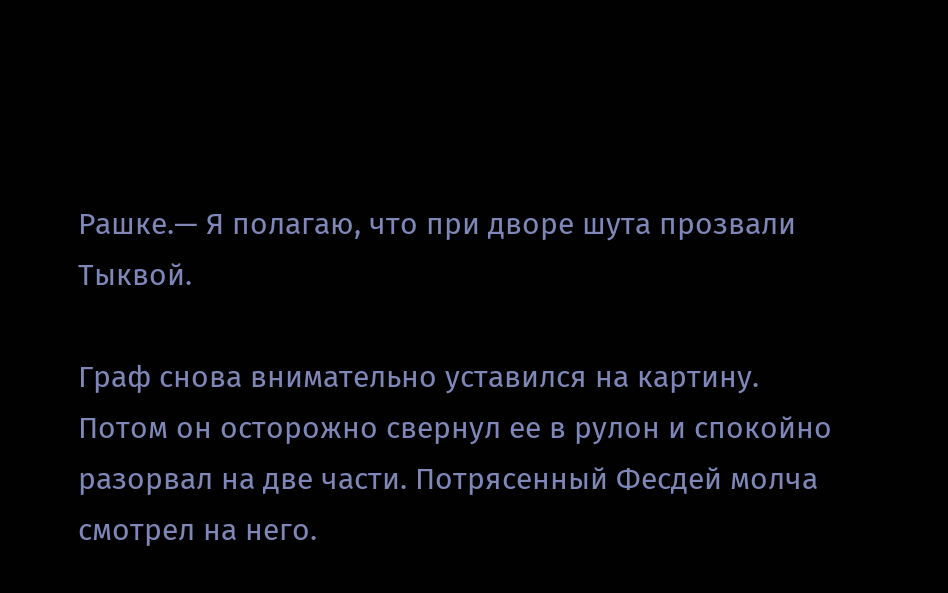Рашке.— Я полагаю, что при дворе шута прозвали Тыквой.

Граф снова внимательно уставился на картину. Потом он осторожно свернул ее в рулон и спокойно разорвал на две части. Потрясенный Фесдей молча смотрел на него.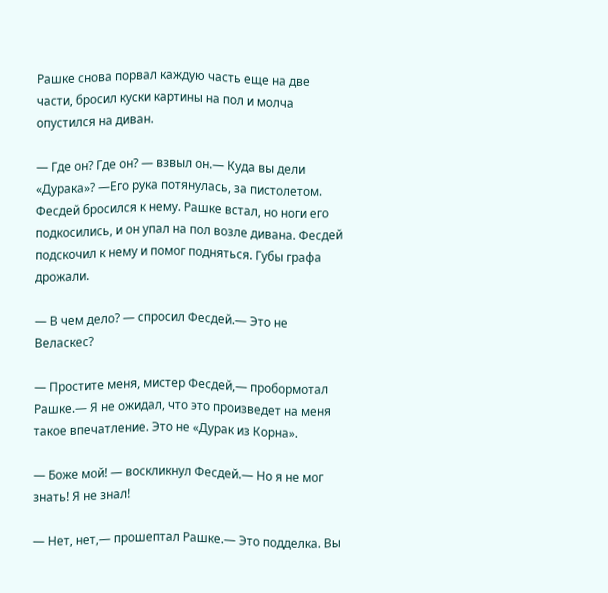Рашке снова порвал каждую часть еще на две части, бросил куски картины на пол и молча опустился на диван.

— Где он? Где он? — взвыл он.— Куда вы дели «Дурака»? —Его рука потянулась, за пистолетом. Фесдей бросился к нему. Рашке встал, но ноги его подкосились, и он упал на пол возле дивана. Фесдей подскочил к нему и помог подняться. Губы графа дрожали.

— В чем дело? — спросил Фесдей.— Это не Веласкес?

— Простите меня, мистер Фесдей,— пробормотал Рашке.— Я не ожидал, что это произведет на меня такое впечатление. Это не «Дурак из Корна».

— Боже мой! — воскликнул Фесдей.— Но я не мог знать! Я не знал!

— Нет, нет,— прошептал Рашке.— Это подделка. Вы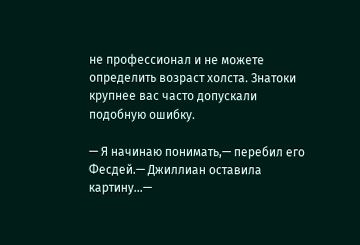не профессионал и не можете определить возраст холста. Знатоки крупнее вас часто допускали подобную ошибку.

— Я начинаю понимать,— перебил его Фесдей.— Джиллиан оставила картину...—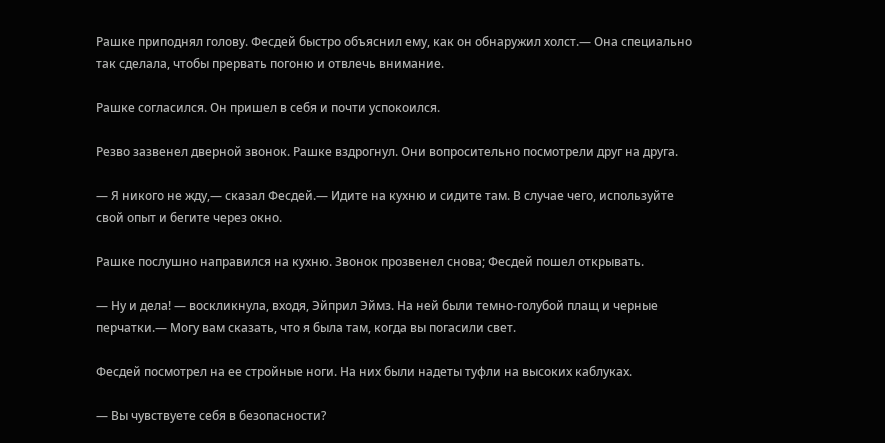Рашке приподнял голову. Фесдей быстро объяснил ему, как он обнаружил холст.— Она специально так сделала, чтобы прервать погоню и отвлечь внимание.

Рашке согласился. Он пришел в себя и почти успокоился.

Резво зазвенел дверной звонок. Рашке вздрогнул. Они вопросительно посмотрели друг на друга.

— Я никого не жду,— сказал Фесдей.— Идите на кухню и сидите там. В случае чего, используйте свой опыт и бегите через окно.

Рашке послушно направился на кухню. Звонок прозвенел снова; Фесдей пошел открывать.

— Ну и дела! — воскликнула, входя, Эйприл Эймз. На ней были темно-голубой плащ и черные перчатки.— Могу вам сказать, что я была там, когда вы погасили свет.

Фесдей посмотрел на ее стройные ноги. На них были надеты туфли на высоких каблуках.

— Вы чувствуете себя в безопасности?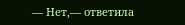— Нет,— ответила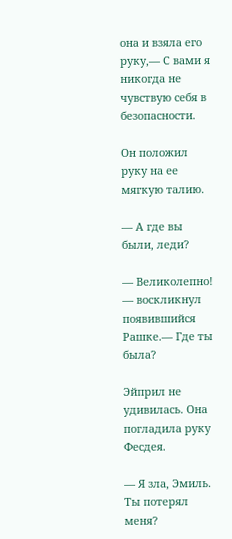она и взяла его руку,— С вами я никогда не чувствую себя в безопасности.

Он положил руку на ее мягкую талию.

— А где вы были, леди?

— Великолепно! — воскликнул появившийся Рашке.— Где ты была?

Эйприл не удивилась. Она погладила руку Фесдея.

— Я зла, Эмиль. Ты потерял меня?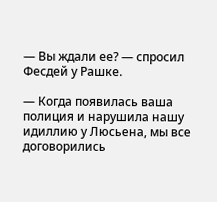— Вы ждали ее? — спросил Фесдей у Рашке.

— Когда появилась ваша полиция и нарушила нашу идиллию у Люсьена, мы все договорились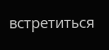встретиться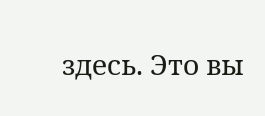здесь. Это вы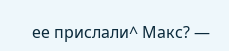ее прислали^ Макс? —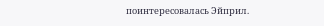поинтересовалась Эйприл.